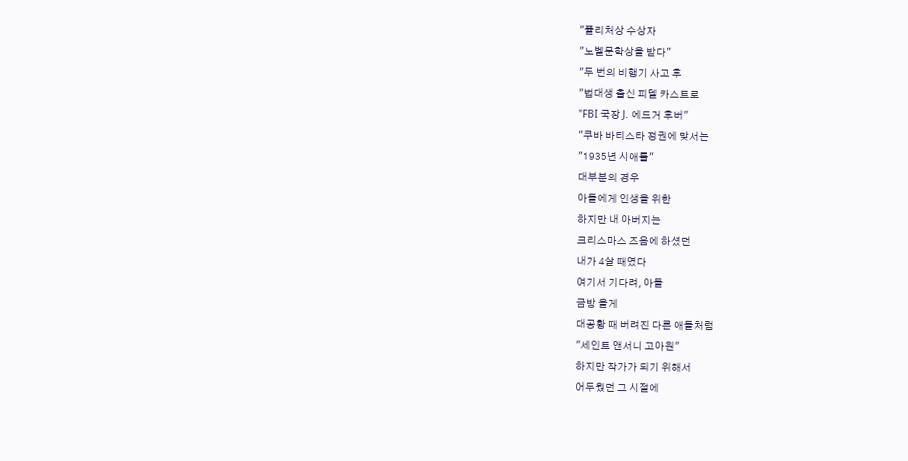"퓰리처상 수상자
"노벨문학상을 받다"
"두 번의 비행기 사고 후
"법대생 출신 피델 카스트로
"FBI 국장 J. 에드거 후버"
"쿠바 바티스타 정권에 맞서는
"1935년 시애틀"
대부분의 경우
아들에게 인생을 위한
하지만 내 아버지는
크리스마스 즈음에 하셨던
내가 4살 때였다
여기서 기다려, 아들
금방 올게
대공황 때 버려진 다른 애들처럼
"세인트 앤서니 고아원"
하지만 작가가 되기 위해서
어두웠던 그 시절에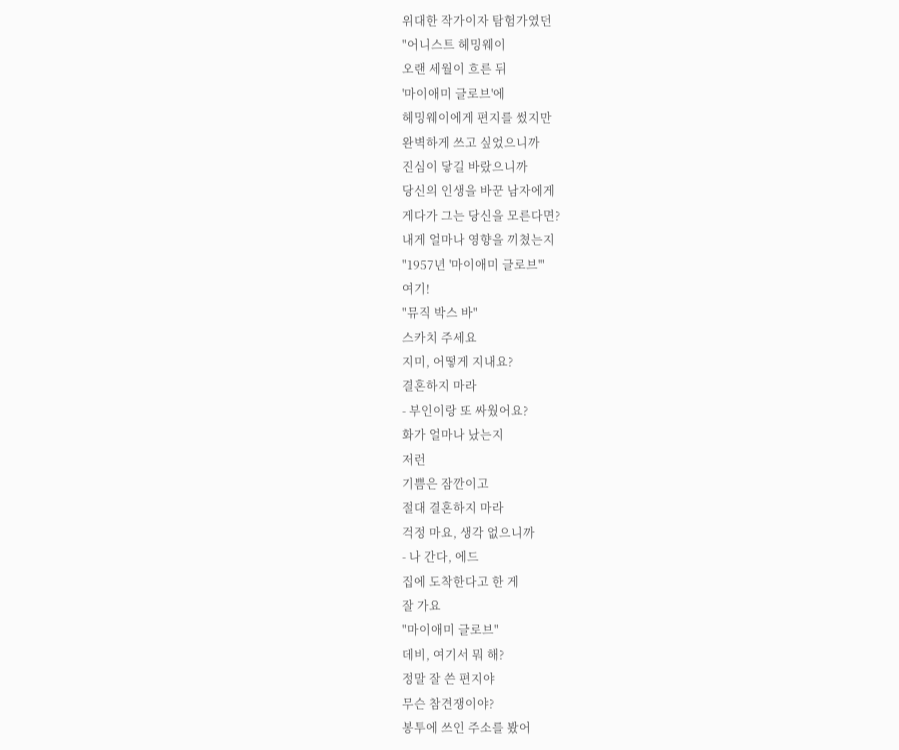위대한 작가이자 탐험가였던
"어니스트 헤밍웨이
오랜 세월이 흐른 뒤
'마이애미 글로브'에
헤밍웨이에게 편지를 썼지만
완벽하게 쓰고 싶었으니까
진심이 닿길 바랐으니까
당신의 인생을 바꾼 남자에게
게다가 그는 당신을 모른다면?
내게 얼마나 영향을 끼쳤는지
"1957년 '마이애미 글로브'"
여기!
"뮤직 박스 바"
스카치 주세요
지미, 어떻게 지내요?
결혼하지 마라
- 부인이랑 또 싸웠어요?
화가 얼마나 났는지
저런
기쁨은 잠깐이고
절대 결혼하지 마라
걱정 마요, 생각 없으니까
- 나 간다, 에드
집에 도착한다고 한 게
잘 가요
"마이애미 글로브"
데비, 여기서 뭐 해?
정말 잘 쓴 편지야
무슨 참견쟁이야?
봉투에 쓰인 주소를 봤어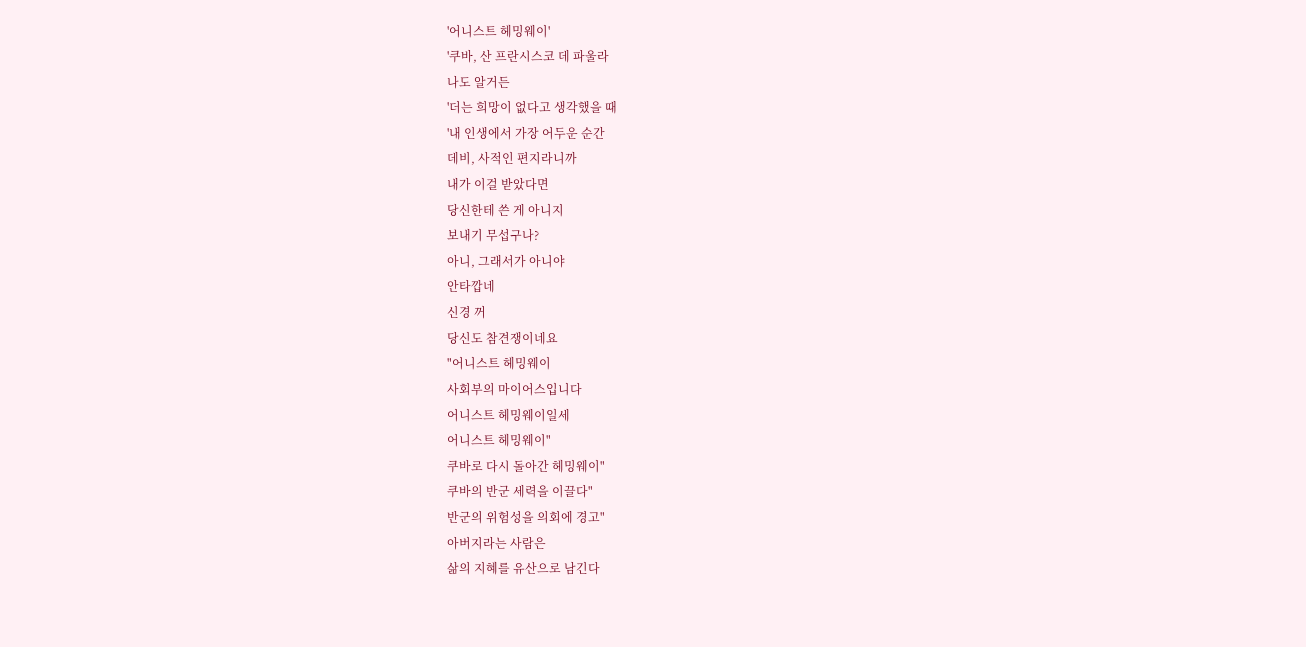'어니스트 헤밍웨이'
'쿠바, 산 프란시스코 데 파울라
나도 알거든
'더는 희망이 없다고 생각했을 때
'내 인생에서 가장 어두운 순간
데비, 사적인 편지라니까
내가 이걸 받았다면
당신한테 쓴 게 아니지
보내기 무섭구나?
아니, 그래서가 아니야
안타깝네
신경 꺼
당신도 참견쟁이네요
"어니스트 헤밍웨이
사회부의 마이어스입니다
어니스트 헤밍웨이일세
어니스트 헤밍웨이"
쿠바로 다시 돌아간 헤밍웨이"
쿠바의 반군 세력을 이끌다"
반군의 위험성을 의회에 경고"
아버지라는 사람은
삶의 지혜를 유산으로 남긴다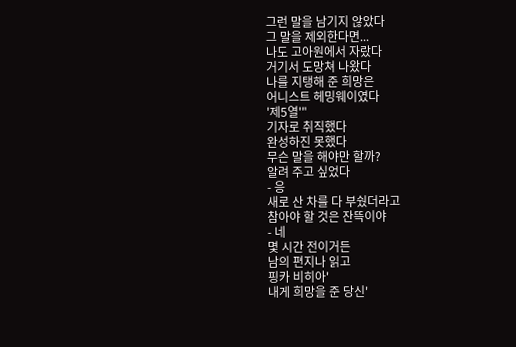그런 말을 남기지 않았다
그 말을 제외한다면...
나도 고아원에서 자랐다
거기서 도망쳐 나왔다
나를 지탱해 준 희망은
어니스트 헤밍웨이였다
'제5열'"
기자로 취직했다
완성하진 못했다
무슨 말을 해야만 할까?
알려 주고 싶었다
- 응
새로 산 차를 다 부쉈더라고
참아야 할 것은 잔뜩이야
- 네
몇 시간 전이거든
남의 편지나 읽고
핑카 비히아'
내게 희망을 준 당신'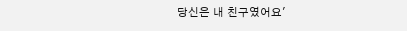당신은 내 친구였어요'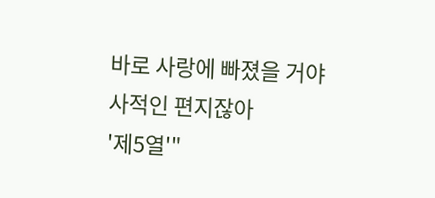바로 사랑에 빠졌을 거야
사적인 편지잖아
'제5열'"